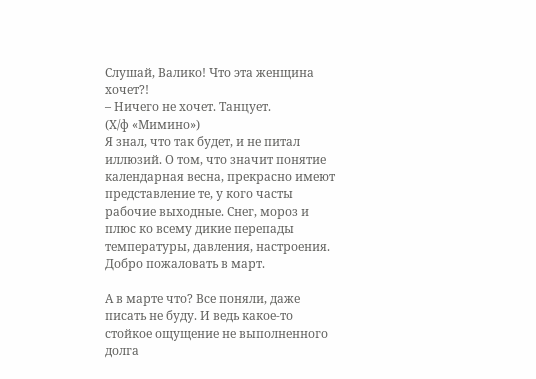Слушай, Валико! Что эта женщина хочет?!
– Ничего не хочет. Танцует.
(Х/ф «Мимино»)
Я знал, что так будет, и не питал иллюзий. О том, что значит понятие календарная весна, прекрасно имеют представление те, у кого часты рабочие выходные. Снег, мороз и плюс ко всему дикие перепады температуры, давления, настроения. Добро пожаловать в март.

А в марте что? Все поняли, даже писать не буду. И ведь какое-то стойкое ощущение не выполненного долга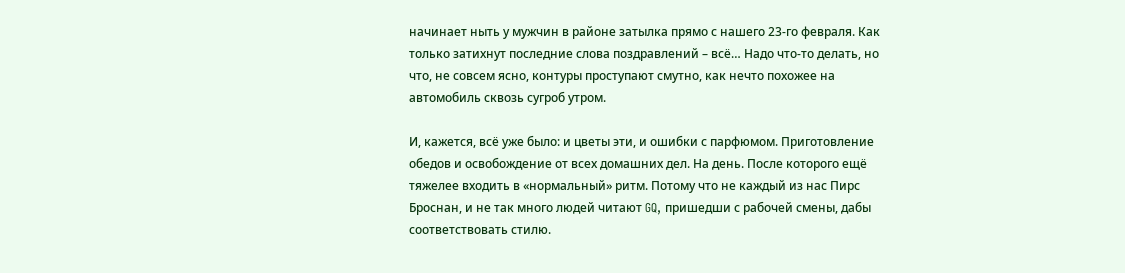начинает ныть у мужчин в районе затылка прямо с нашего 23-го февраля. Как только затихнут последние слова поздравлений – всё… Надо что-то делать, но что, не совсем ясно, контуры проступают смутно, как нечто похожее на автомобиль сквозь сугроб утром.

И, кажется, всё уже было: и цветы эти, и ошибки с парфюмом. Приготовление обедов и освобождение от всех домашних дел. На день. После которого ещё тяжелее входить в «нормальный» ритм. Потому что не каждый из нас Пирс Броснан, и не так много людей читают GQ, пришедши с рабочей смены, дабы соответствовать стилю.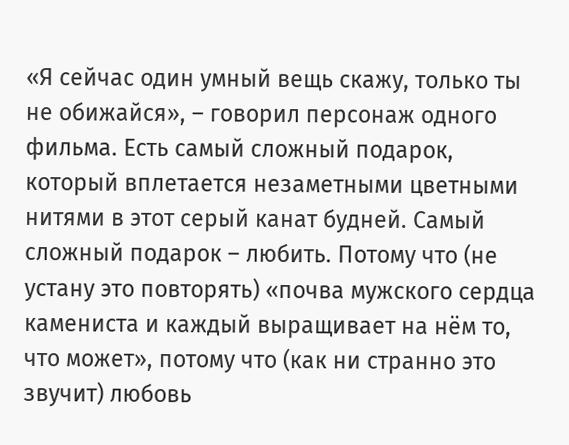«Я сейчас один умный вещь скажу, только ты не обижайся», – говорил персонаж одного фильма. Есть самый сложный подарок, который вплетается незаметными цветными нитями в этот серый канат будней. Самый сложный подарок – любить. Потому что (не устану это повторять) «почва мужского сердца камениста и каждый выращивает на нём то, что может», потому что (как ни странно это звучит) любовь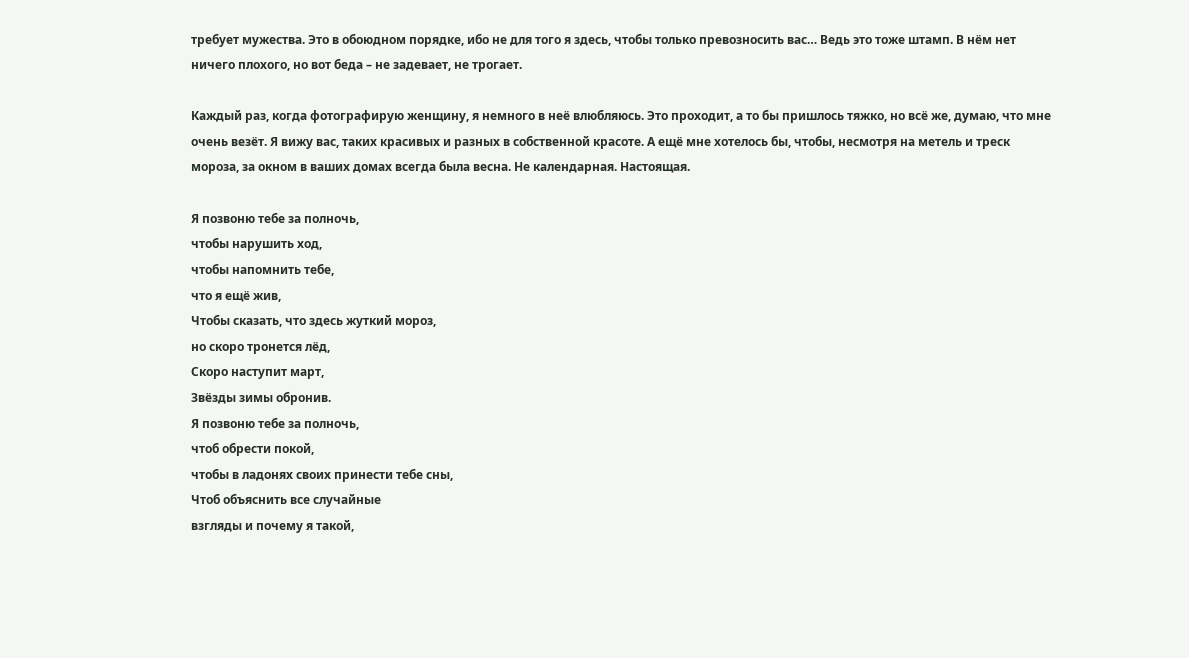требует мужества. Это в обоюдном порядке, ибо не для того я здесь, чтобы только превозносить вас… Ведь это тоже штамп. В нём нет ничего плохого, но вот беда – не задевает, не трогает.

Каждый раз, когда фотографирую женщину, я немного в неё влюбляюсь. Это проходит, а то бы пришлось тяжко, но всё же, думаю, что мне очень везёт. Я вижу вас, таких красивых и разных в собственной красоте. А ещё мне хотелось бы, чтобы, несмотря на метель и треск мороза, за окном в ваших домах всегда была весна. Не календарная. Настоящая.

Я позвоню тебе за полночь,
чтобы нарушить ход,
чтобы напомнить тебе,
что я ещё жив,
Чтобы сказать, что здесь жуткий мороз,
но скоро тронется лёд,
Скоро наступит март,
Звёзды зимы обронив.
Я позвоню тебе за полночь,
чтоб обрести покой,
чтобы в ладонях своих принести тебе сны,
Чтоб объяснить все случайные
взгляды и почему я такой,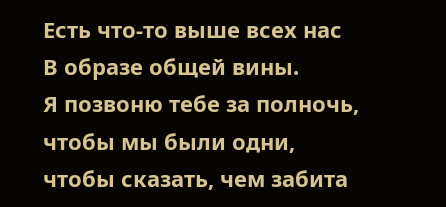Есть что-то выше всех нас
В образе общей вины.
Я позвоню тебе за полночь,
чтобы мы были одни,
чтобы сказать, чем забита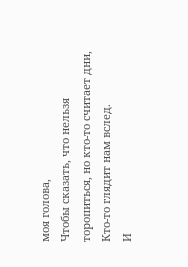моя голова,
Чтобы сказать, что нельзя
торопиться, но кто-то считает дни,
Кто-то глядит нам вслед.
И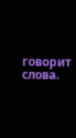говорит слова.